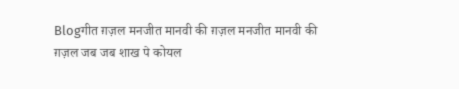Blogगीत ग़ज़ल मनजीत मानवी की ग़ज़ल मनजीत मानवी की ग़ज़ल जब जब शाख पे कोयल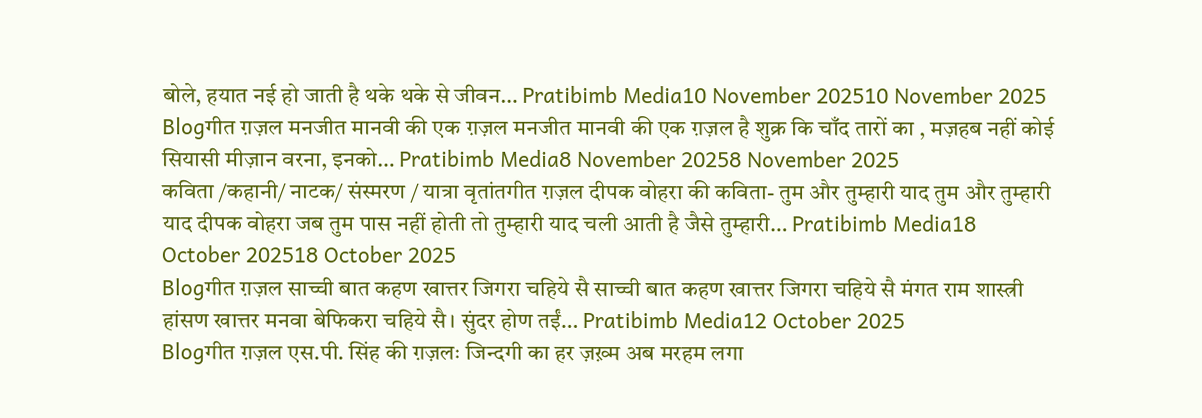बोले, हयात नई हो जाती है थके थके से जीवन… Pratibimb Media10 November 202510 November 2025
Blogगीत ग़ज़ल मनजीत मानवी की एक ग़ज़ल मनजीत मानवी की एक ग़ज़ल है शुक्र कि चाँद तारों का , मज़हब नहीं कोई सियासी मीज़ान वरना, इनको… Pratibimb Media8 November 20258 November 2025
कविता /कहानी/ नाटक/ संस्मरण / यात्रा वृतांतगीत ग़ज़ल दीपक वोहरा की कविता- तुम और तुम्हारी याद तुम और तुम्हारी याद दीपक वोहरा जब तुम पास नहीं होती तो तुम्हारी याद चली आती है जैसे तुम्हारी… Pratibimb Media18 October 202518 October 2025
Blogगीत ग़ज़ल साच्ची बात कहण खात्तर जिगरा चहिये सै साच्ची बात कहण खात्तर जिगरा चहिये सै मंगत राम शास्त्री हांसण खात्तर मनवा बेफिकरा चहिये सै। सुंदर होण तईं… Pratibimb Media12 October 2025
Blogगीत ग़ज़ल एस.पी. सिंह की ग़ज़लः जिन्दगी का हर ज़ख़्म अब मरहम लगा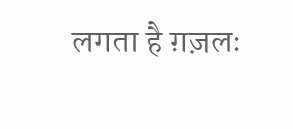लगता है ग़ज़लः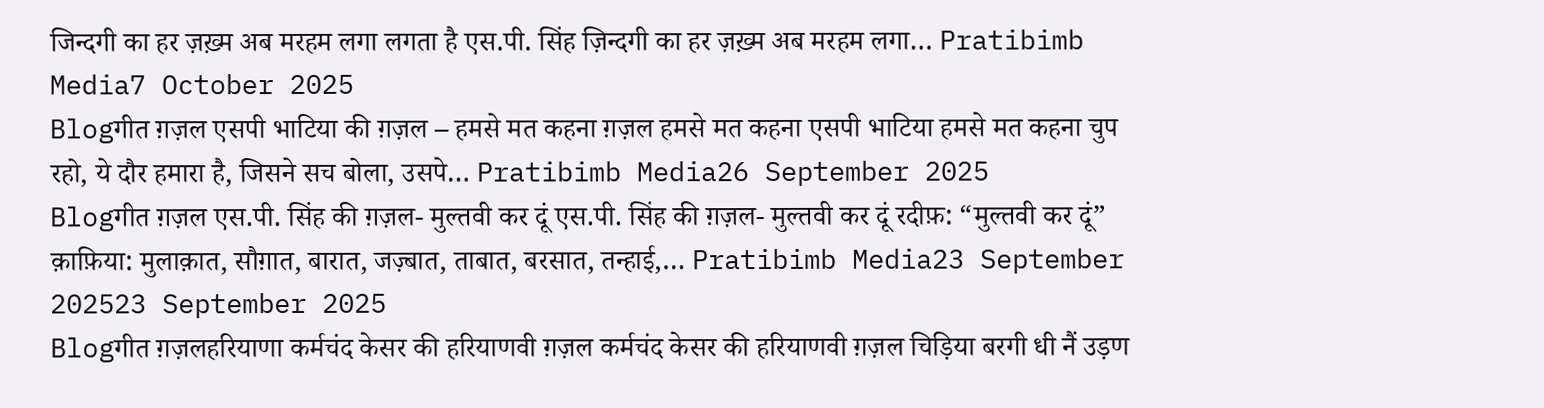जिन्दगी का हर ज़ख़्म अब मरहम लगा लगता है एस.पी. सिंह ज़िन्दगी का हर ज़ख़्म अब मरहम लगा… Pratibimb Media7 October 2025
Blogगीत ग़ज़ल एसपी भाटिया की ग़ज़ल – हमसे मत कहना ग़ज़ल हमसे मत कहना एसपी भाटिया हमसे मत कहना चुप रहो, ये दौर हमारा है, जिसने सच बोला, उसपे… Pratibimb Media26 September 2025
Blogगीत ग़ज़ल एस.पी. सिंह की ग़ज़ल- मुल्तवी कर दूं एस.पी. सिंह की ग़ज़ल- मुल्तवी कर दूं रदीफ़: “मुल्तवी कर दूं” क़ाफ़िया: मुलाक़ात, सौग़ात, बारात, जज़्बात, ताबात, बरसात, तन्हाई,… Pratibimb Media23 September 202523 September 2025
Blogगीत ग़ज़लहरियाणा कर्मचंद केसर की हरियाणवी ग़ज़ल कर्मचंद केसर की हरियाणवी ग़ज़ल चिड़िया बरगी धी नैं उड़ण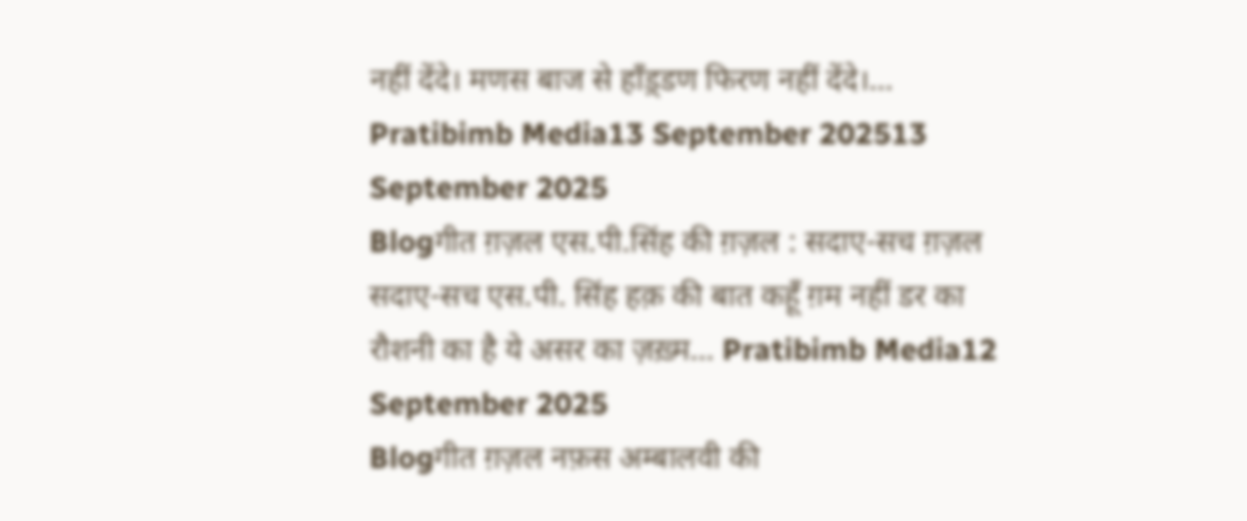नहीं देंदे। मणस बाज से हाँड़्डण फिरण नहीं देंदे।… Pratibimb Media13 September 202513 September 2025
Blogगीत ग़ज़ल एस.पी.सिंह की ग़ज़ल : सदाए-सच ग़ज़ल सदाए-सच एस.पी. सिंह हक़ की बात कहूँ ग़म नहीं डर का रौशनी का है ये असर का ज़ख़्म… Pratibimb Media12 September 2025
Blogगीत ग़ज़ल नफ़स अम्बालवी की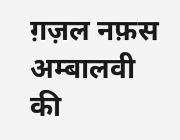ग़ज़ल नफ़स अम्बालवी की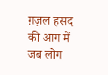ग़ज़ल हसद की आग में जब लोग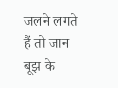जलने लगते हैं तो जान बूझ के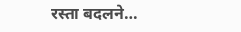रस्ता बदलने…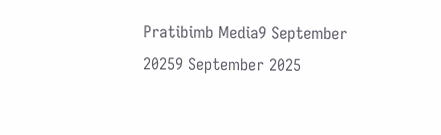Pratibimb Media9 September 20259 September 2025